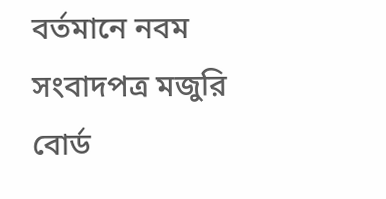বর্তমানে নবম সংবাদপত্র মজুরি বোর্ড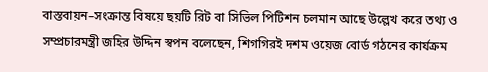বাস্তবায়ন–সংক্রান্ত বিষয়ে ছয়টি রিট বা সিভিল পিটিশন চলমান আছে উল্লেখ করে তথ্য ও সম্প্রচারমন্ত্রী জহির উদ্দিন স্বপন বলেছেন, শিগগিরই দশম ওয়েজ বোর্ড গঠনের কার্যক্রম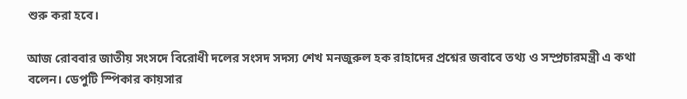শুরু করা হবে।

আজ রোববার জাতীয় সংসদে বিরোধী দলের সংসদ সদস্য শেখ মনজুরুল হক রাহাদের প্রশ্নের জবাবে তথ্য ও সম্প্রচারমন্ত্রী এ কথা বলেন। ডেপুটি স্পিকার কায়সার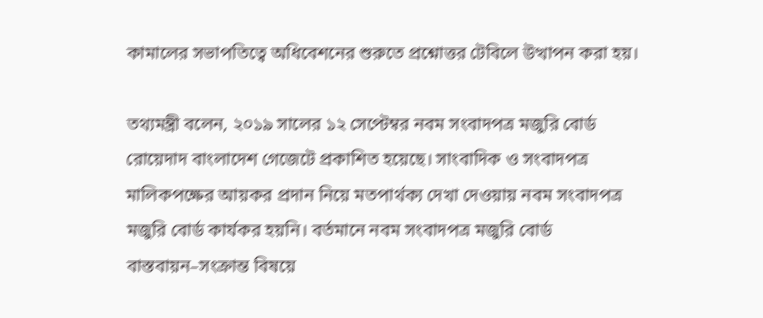কামালের সভাপতিত্বে অধিবেশনের শুরুতে প্রশ্নোত্তর টেবিলে উত্থাপন করা হয়।

তথ্যমন্ত্রী বলেন, ২০১৯ সালের ১২ সেপ্টেম্বর নবম সংবাদপত্র মজুরি বোর্ড রোয়েদাদ বাংলাদেশ গেজেটে প্রকাশিত হয়েছে। সাংবাদিক ও সংবাদপত্র মালিকপক্ষের আয়কর প্রদান নিয়ে মতপার্থক্য দেখা দেওয়ায় নবম সংবাদপত্র মজুরি বোর্ড কার্যকর হয়নি। বর্তমানে নবম সংবাদপত্র মজুরি বোর্ড বাস্তবায়ন–সংক্রান্ত বিষয়ে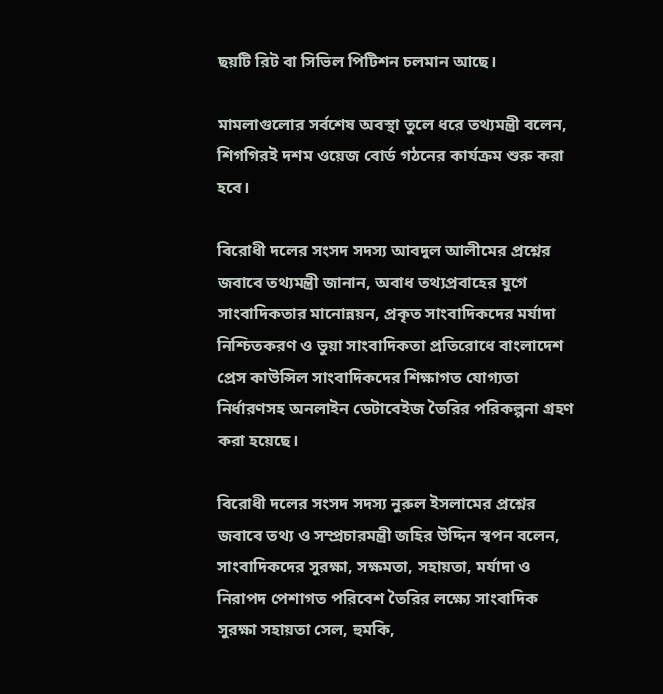ছয়টি রিট বা সিভিল পিটিশন চলমান আছে।

মামলাগুলোর সর্বশেষ অবস্থা তুলে ধরে তথ্যমন্ত্রী বলেন, শিগগিরই দশম ওয়েজ বোর্ড গঠনের কার্যক্রম শুরু করা হবে।

বিরোধী দলের সংসদ সদস্য আবদুল আলীমের প্রশ্নের জবাবে তথ্যমন্ত্রী জানান, অবাধ তথ্যপ্রবাহের যুগে সাংবাদিকতার মানোন্নয়ন, প্রকৃত সাংবাদিকদের মর্যাদা নিশ্চিতকরণ ও ভুয়া সাংবাদিকতা প্রতিরোধে বাংলাদেশ প্রেস কাউন্সিল সাংবাদিকদের শিক্ষাগত যোগ্যতা নির্ধারণসহ অনলাইন ডেটাবেইজ তৈরির পরিকল্পনা গ্রহণ করা হয়েছে।

বিরোধী দলের সংসদ সদস্য নুরুল ইসলামের প্রশ্নের জবাবে তথ্য ও সম্প্রচারমন্ত্রী জহির উদ্দিন স্বপন বলেন, সাংবাদিকদের সুরক্ষা, সক্ষমতা, সহায়তা, মর্যাদা ও নিরাপদ পেশাগত পরিবেশ তৈরির লক্ষ্যে সাংবাদিক সুরক্ষা সহায়তা সেল, হুমকি,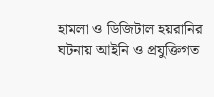হামলা ও ডিজিটাল হয়রানির ঘটনায় আইনি ও প্রযুক্তিগত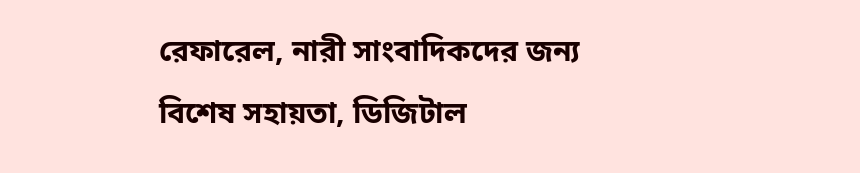রেফারেল, নারী সাংবাদিকদের জন্য বিশেষ সহায়তা, ডিজিটাল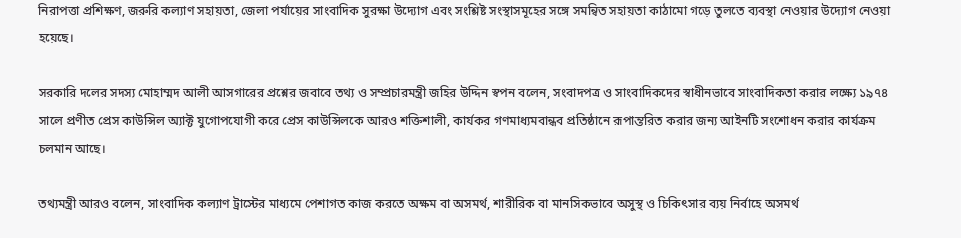নিরাপত্তা প্রশিক্ষণ, জরুরি কল্যাণ সহায়তা, জেলা পর্যায়ের সাংবাদিক সুরক্ষা উদ্যোগ এবং সংশ্লিষ্ট সংস্থাসমূহের সঙ্গে সমন্বিত সহায়তা কাঠামো গড়ে তুলতে ব্যবস্থা নেওয়ার উদ্যোগ নেওয়া হয়েছে।

সরকারি দলের সদস্য মোহাম্মদ আলী আসগারের প্রশ্নের জবাবে তথ্য ও সম্প্রচারমন্ত্রী জহির উদ্দিন স্বপন বলেন, সংবাদপত্র ও সাংবাদিকদের স্বাধীনভাবে সাংবাদিকতা করার লক্ষ্যে ১৯৭৪ সালে প্রণীত প্রেস কাউন্সিল অ্যাক্ট যুগোপযোগী করে প্রেস কাউন্সিলকে আরও শক্তিশালী, কার্যকর গণমাধ্যমবান্ধব প্রতিষ্ঠানে রূপান্তরিত করার জন্য আইনটি সংশোধন করার কার্যক্রম চলমান আছে।

তথ্যমন্ত্রী আরও বলেন, সাংবাদিক কল্যাণ ট্রাস্টের মাধ্যমে পেশাগত কাজ করতে অক্ষম বা অসমর্থ, শারীরিক বা মানসিকভাবে অসুস্থ ও চিকিৎসার ব্যয় নির্বাহে অসমর্থ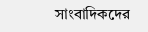সাংবাদিকদের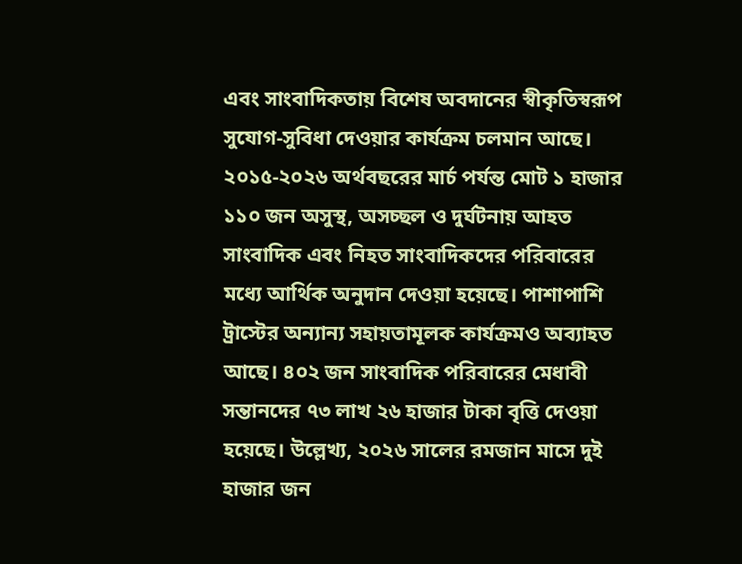এবং সাংবাদিকতায় বিশেষ অবদানের স্বীকৃতিস্বরূপ সুযোগ-সুবিধা দেওয়ার কার্যক্রম চলমান আছে। ২০১৫-২০২৬ অর্থবছরের মার্চ পর্যন্ত মোট ১ হাজার ১১০ জন অসুস্থ, অসচ্ছল ও দুর্ঘটনায় আহত সাংবাদিক এবং নিহত সাংবাদিকদের পরিবারের মধ্যে আর্থিক অনুদান দেওয়া হয়েছে। পাশাপাশি ট্রাস্টের অন্যান্য সহায়তামূলক কার্যক্রমও অব্যাহত আছে। ৪০২ জন সাংবাদিক পরিবারের মেধাবী সন্তানদের ৭৩ লাখ ২৬ হাজার টাকা বৃত্তি দেওয়া হয়েছে। উল্লেখ্য, ২০২৬ সালের রমজান মাসে দুই হাজার জন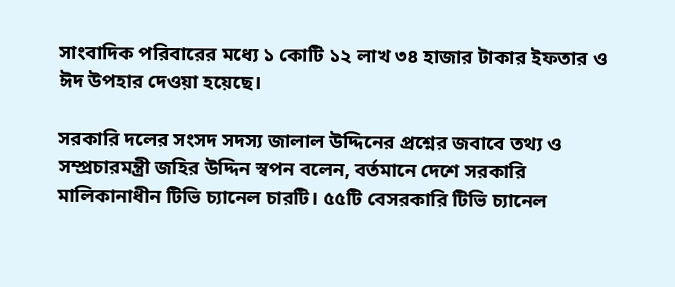সাংবাদিক পরিবারের মধ্যে ১ কোটি ১২ লাখ ৩৪ হাজার টাকার ইফতার ও ঈদ উপহার দেওয়া হয়েছে।

সরকারি দলের সংসদ সদস্য জালাল উদ্দিনের প্রশ্নের জবাবে তথ্য ও সম্প্রচারমন্ত্রী জহির উদ্দিন স্বপন বলেন, বর্তমানে দেশে সরকারি মালিকানাধীন টিভি চ্যানেল চারটি। ৫৫টি বেসরকারি টিভি চ্যানেল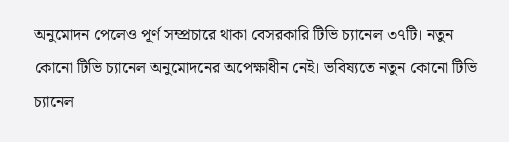অনুমোদন পেলেও পূর্ণ সম্প্রচারে থাকা বেসরকারি টিভি চ্যানেল ৩৭টি। নতুন কোনো টিভি চ্যানেল অনুমোদনের অপেক্ষাধীন নেই। ভবিষ্যতে নতুন কোনো টিভি চ্যানেল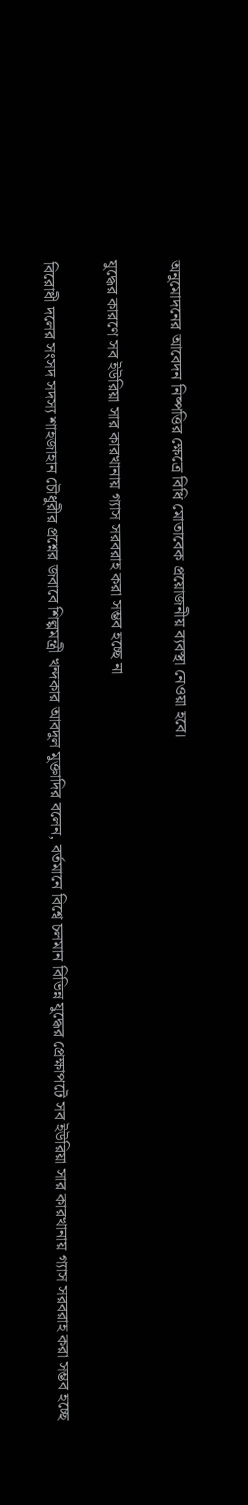অনুমোদনের আবেদন নিষ্পত্তির ক্ষেত্রে বিধি মোতাবেক প্রয়োজনীয় ব্যবস্থা নেওয়া হবে।

যুদ্ধের কারণে সব ইউরিয়া সার কারখানায় গ্যাস সরবরাহ করা সম্ভব হচ্ছে না

বিরোধী দলের সংসদ সদস্য শাহজাহান চৌধুরীর প্রশ্নের জবাবে শিল্পমন্ত্রী খন্দকার আবদুল মুক্তাদির বলেন, বর্তমানে বিশ্বে চলমান বিভিন্ন যুদ্ধের প্রেক্ষাপটে সব ইউরিয়া সার কারখানায় গ্যাস সরবরাহ করা সম্ভব হচ্ছে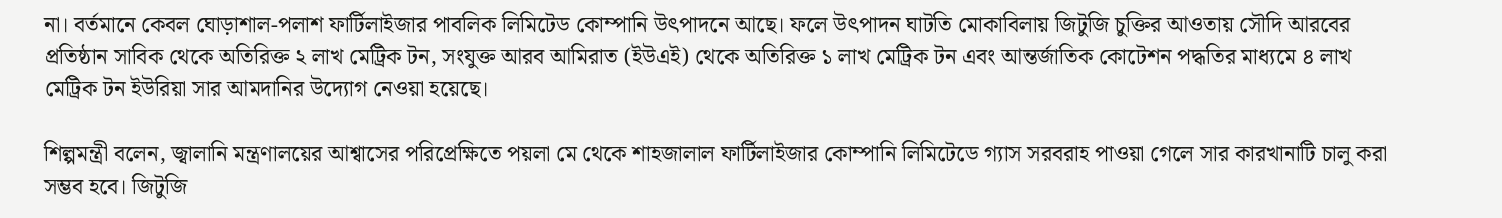না। বর্তমানে কেবল ঘোড়াশাল-পলাশ ফার্টিলাইজার পাবলিক লিমিটেড কোম্পানি উৎপাদনে আছে। ফলে উৎপাদন ঘাটতি মোকাবিলায় জিটুজি চুক্তির আওতায় সৌদি আরবের প্রতিষ্ঠান সাবিক থেকে অতিরিক্ত ২ লাখ মেট্রিক টন, সংযুক্ত আরব আমিরাত (ইউএই) থেকে অতিরিক্ত ১ লাখ মেট্রিক টন এবং আন্তর্জাতিক কোটেশন পদ্ধতির মাধ্যমে ৪ লাখ মেট্রিক টন ইউরিয়া সার আমদানির উদ্যোগ নেওয়া হয়েছে।

শিল্পমন্ত্রী বলেন, জ্বালানি মন্ত্রণালয়ের আশ্বাসের পরিপ্রেক্ষিতে পয়লা মে থেকে শাহজালাল ফার্টিলাইজার কোম্পানি লিমিটেডে গ্যাস সরবরাহ পাওয়া গেলে সার কারখানাটি চালু করা সম্ভব হবে। জিটুজি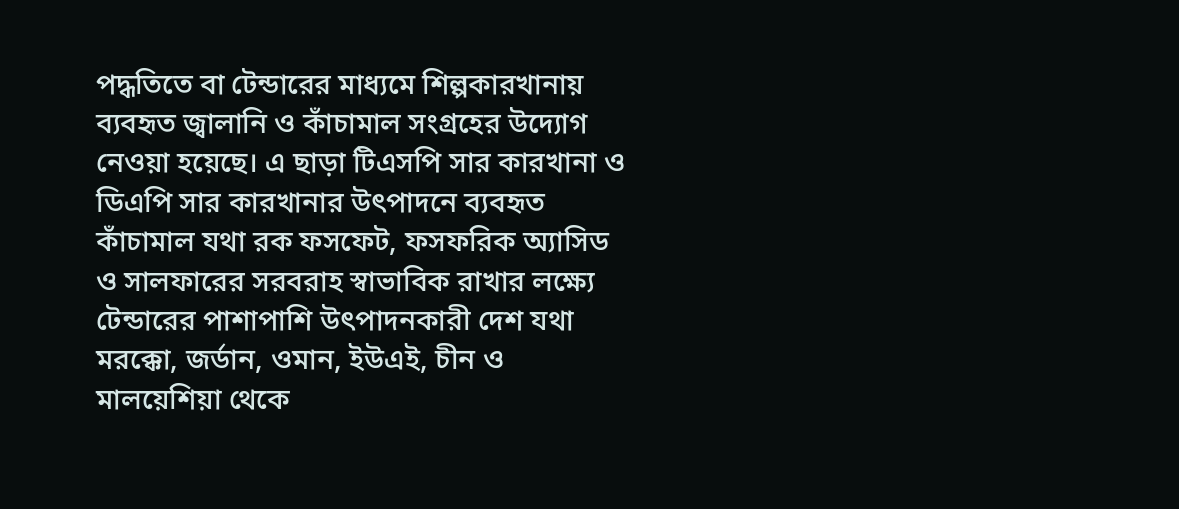পদ্ধতিতে বা টেন্ডারের মাধ্যমে শিল্পকারখানায় ব্যবহৃত জ্বালানি ও কাঁচামাল সংগ্রহের উদ্যোগ নেওয়া হয়েছে। এ ছাড়া টিএসপি সার কারখানা ও ডিএপি সার কারখানার উৎপাদনে ব্যবহৃত কাঁচামাল যথা রক ফসফেট, ফসফরিক অ্যাসিড ও সালফারের সরবরাহ স্বাভাবিক রাখার লক্ষ্যে টেন্ডারের পাশাপাশি উৎপাদনকারী দেশ যথা মরক্কো, জর্ডান, ওমান, ইউএই, চীন ও মালয়েশিয়া থেকে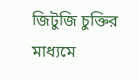জিটুজি চুক্তির মাধ্যমে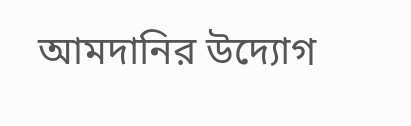আমদানির উদ্যোগ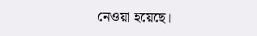নেওয়া হয়েছে।